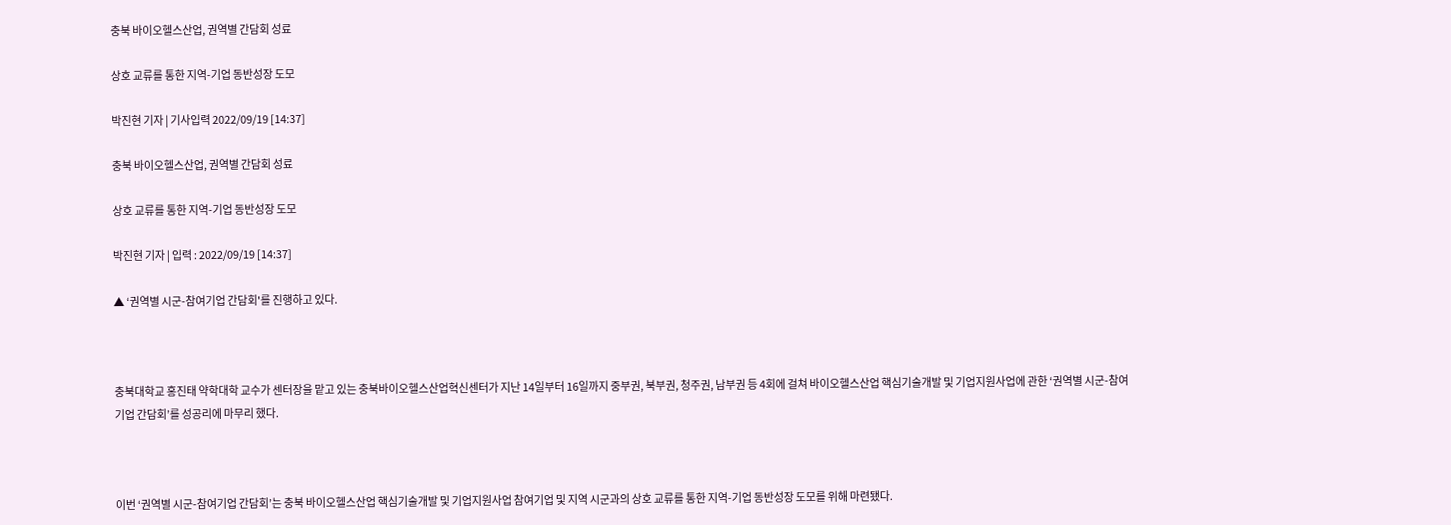충북 바이오헬스산업, 권역별 간담회 성료

상호 교류를 통한 지역-기업 동반성장 도모

박진현 기자 | 기사입력 2022/09/19 [14:37]

충북 바이오헬스산업, 권역별 간담회 성료

상호 교류를 통한 지역-기업 동반성장 도모

박진현 기자 | 입력 : 2022/09/19 [14:37]

▲ ‘권역별 시군-참여기업 간담회'를 진행하고 있다.



충북대학교 홍진태 약학대학 교수가 센터장을 맡고 있는 충북바이오헬스산업혁신센터가 지난 14일부터 16일까지 중부권, 북부권, 청주권, 남부권 등 4회에 걸쳐 바이오헬스산업 핵심기술개발 및 기업지원사업에 관한 ‘권역별 시군-참여기업 간담회’를 성공리에 마무리 했다.



이번 ‘권역별 시군-참여기업 간담회’는 충북 바이오헬스산업 핵심기술개발 및 기업지원사업 참여기업 및 지역 시군과의 상호 교류를 통한 지역-기업 동반성장 도모를 위해 마련됐다.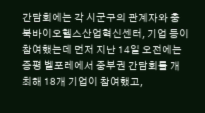간담회에는 각 시군구의 관계자와 충북바이오헬스산업혁신센터, 기업 등이 참여했는데 먼저 지난 14일 오전에는 증평 벨포레에서 중부권 간담회를 개최해 18개 기업이 참여했고,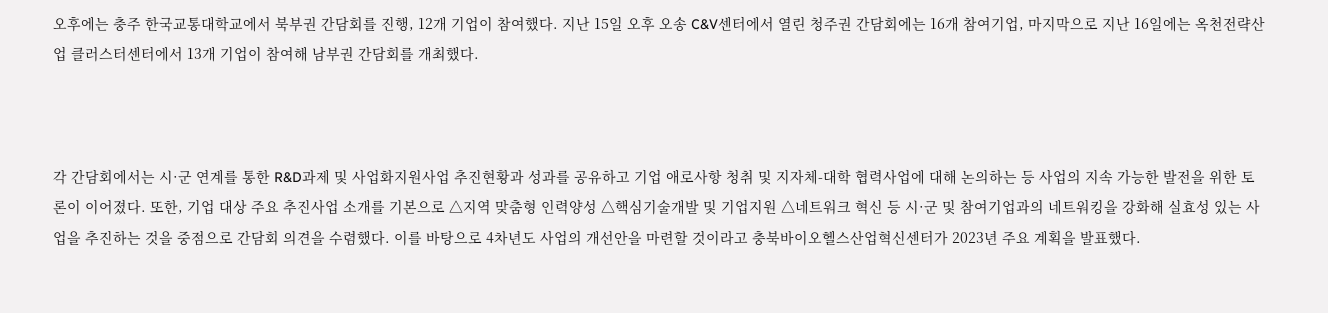오후에는 충주 한국교통대학교에서 북부권 간담회를 진행, 12개 기업이 참여했다. 지난 15일 오후 오송 C&V센터에서 열린 청주권 간담회에는 16개 참여기업, 마지막으로 지난 16일에는 옥천전략산업 클러스터센터에서 13개 기업이 참여해 남부권 간담회를 개최했다.



각 간담회에서는 시·군 연계를 통한 R&D과제 및 사업화지원사업 추진현황과 성과를 공유하고 기업 애로사항 청취 및 지자체-대학 협력사업에 대해 논의하는 등 사업의 지속 가능한 발전을 위한 토론이 이어졌다. 또한, 기업 대상 주요 추진사업 소개를 기본으로 △지역 맞춤형 인력양성 △핵심기술개발 및 기업지원 △네트워크 혁신 등 시·군 및 참여기업과의 네트워킹을 강화해 실효성 있는 사업을 추진하는 것을 중점으로 간담회 의견을 수렴했다. 이를 바탕으로 4차년도 사업의 개선안을 마련할 것이라고 충북바이오헬스산업혁신센터가 2023년 주요 계획을 발표했다.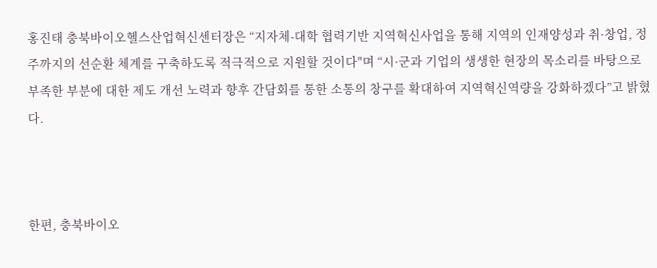홍진태 충북바이오헬스산업혁신센터장은 “지자체-대학 협력기반 지역혁신사업을 통해 지역의 인재양성과 취·창업, 정주까지의 선순환 체계를 구축하도록 적극적으로 지원할 것이다"며 “시·군과 기업의 생생한 현장의 목소리를 바탕으로 부족한 부분에 대한 제도 개선 노력과 향후 간담회를 통한 소통의 창구를 확대하여 지역혁신역량을 강화하겠다”고 밝혔다.



한편, 충북바이오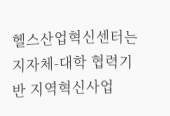헬스산업혁신센터는 지자체-대학 협력기반 지역혁신사업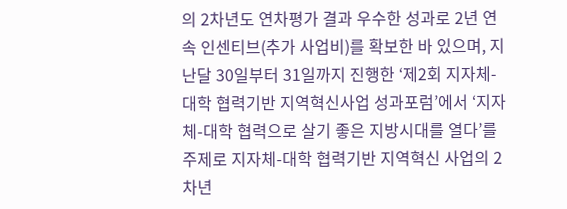의 2차년도 연차평가 결과 우수한 성과로 2년 연속 인센티브(추가 사업비)를 확보한 바 있으며, 지난달 30일부터 31일까지 진행한 ‘제2회 지자체-대학 협력기반 지역혁신사업 성과포럼’에서 ‘지자체-대학 협력으로 살기 좋은 지방시대를 열다’를 주제로 지자체-대학 협력기반 지역혁신 사업의 2차년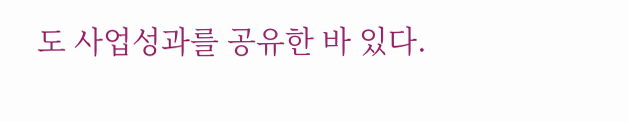도 사업성과를 공유한 바 있다.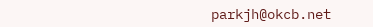parkjh@okcb.net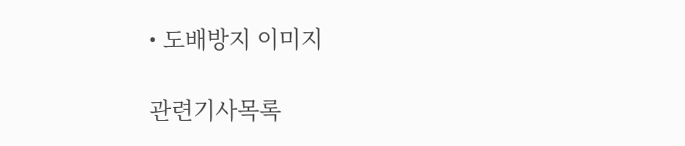• 도배방지 이미지

관련기사목록